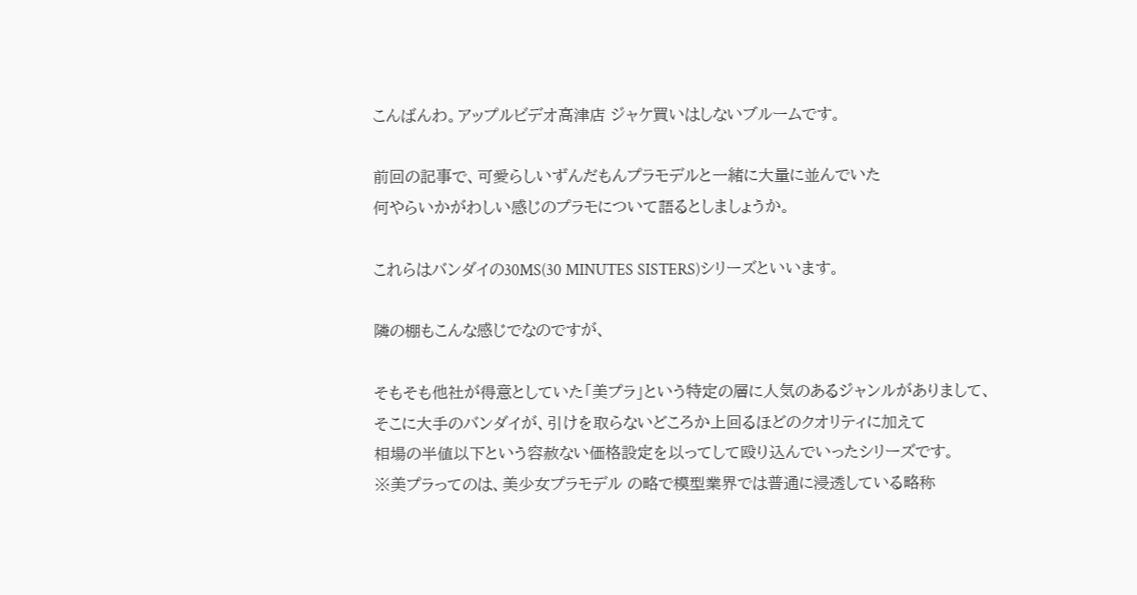こんばんわ。アップルビデオ高津店 ジャケ買いはしないブルームです。

前回の記事で、可愛らしいずんだもんプラモデルと一緒に大量に並んでいた
何やらいかがわしい感じのプラモについて語るとしましょうか。

これらはバンダイの30MS(30 MINUTES SISTERS)シリーズといいます。

隣の棚もこんな感じでなのですが、

そもそも他社が得意としていた「美プラ」という特定の層に人気のあるジャンルがありまして、
そこに大手のバンダイが、引けを取らないどころか上回るほどのクオリティに加えて
相場の半値以下という容赦ない価格設定を以ってして殴り込んでいったシリーズです。
※美プラってのは、美少女プラモデル の略で模型業界では普通に浸透している略称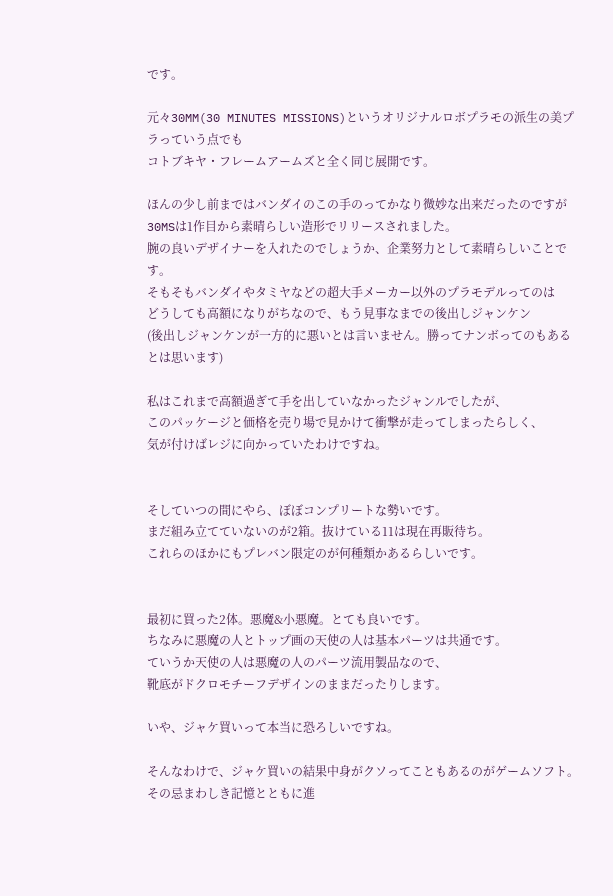です。

元々30MM(30 MINUTES MISSIONS)というオリジナルロボプラモの派生の美プラっていう点でも
コトブキヤ・フレームアームズと全く同じ展開です。

ほんの少し前まではバンダイのこの手のってかなり微妙な出来だったのですが
30MSは1作目から素晴らしい造形でリリースされました。
腕の良いデザイナーを入れたのでしょうか、企業努力として素晴らしいことです。
そもそもバンダイやタミヤなどの超大手メーカー以外のプラモデルってのは
どうしても高額になりがちなので、もう見事なまでの後出しジャンケン
(後出しジャンケンが一方的に悪いとは言いません。勝ってナンボってのもあるとは思います)

私はこれまで高額過ぎて手を出していなかったジャンルでしたが、
このパッケージと価格を売り場で見かけて衝撃が走ってしまったらしく、
気が付けばレジに向かっていたわけですね。


そしていつの間にやら、ぼぼコンプリートな勢いです。
まだ組み立てていないのが2箱。抜けている11は現在再販待ち。
これらのほかにもプレバン限定のが何種類かあるらしいです。


最初に買った2体。悪魔&小悪魔。とても良いです。
ちなみに悪魔の人とトップ画の天使の人は基本パーツは共通です。
ていうか天使の人は悪魔の人のパーツ流用製品なので、
靴底がドクロモチーフデザインのままだったりします。

いや、ジャケ買いって本当に恐ろしいですね。

そんなわけで、ジャケ買いの結果中身がクソってこともあるのがゲームソフト。
その忌まわしき記憶とともに進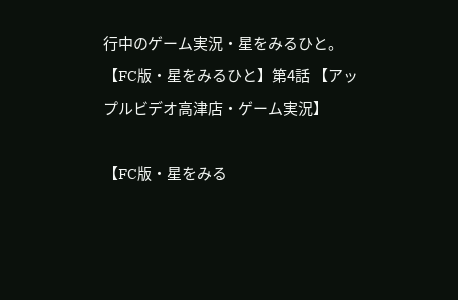行中のゲーム実況・星をみるひと。
【FC版・星をみるひと】第4話 【アップルビデオ高津店・ゲーム実況】

【FC版・星をみる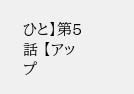ひと】第5話 【アップ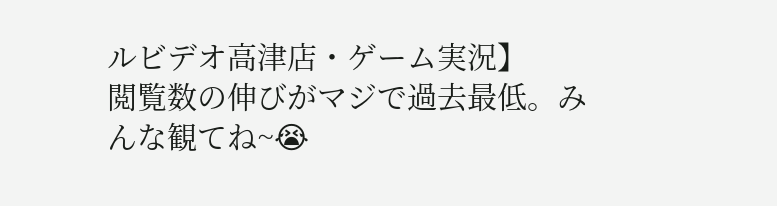ルビデオ高津店・ゲーム実況】
閲覧数の伸びがマジで過去最低。みんな観てね~😭